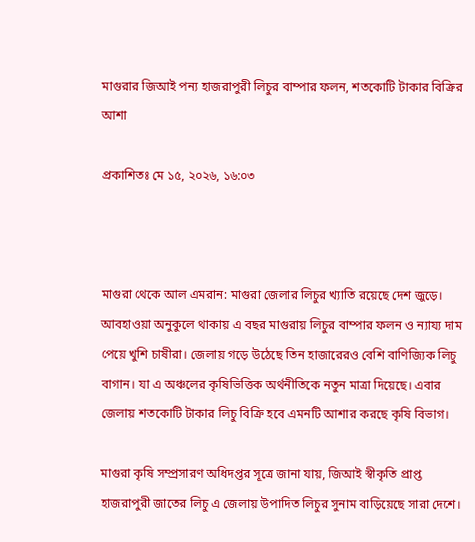মাগুরার জিআই পন্য হাজরাপুরী লিচুর বাম্পার ফলন, শতকোটি টাকার বিক্রির আশা

প্রকাশিতঃ মে ১৫, ২০২৬, ১৬:০৩



মাগুরা থেকে আল এমরান: মাগুরা জেলার লিচুর খ্যাতি রয়েছে দেশ জুড়ে। আবহাওয়া অনুকুলে থাকায় এ বছর মাগুরায় লিচুর বাম্পার ফলন ও ন্যায্য দাম পেয়ে খুশি চাষীরা। জেলায় গড়ে উঠেছে তিন হাজারেরও বেশি বাণিজ্যিক লিচু বাগান। যা এ অঞ্চলের কৃষিভিত্তিক অর্থনীতিকে নতুন মাত্রা দিয়েছে। এবার জেলায় শতকোটি টাকার লিচু বিক্রি হবে এমনটি আশার করছে কৃষি বিভাগ।

মাগুরা কৃষি সম্প্রসারণ অধিদপ্তর সূত্রে জানা যায়, জিআই স্বীকৃতি প্রাপ্ত হাজরাপুরী জাতের লিচু এ জেলায় উপাদিত লিচুর সুনাম বাড়িয়েছে সারা দেশে।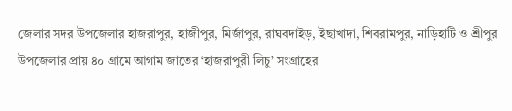জেলার সদর উপজেলার হাজরাপুর, হাজীপুর, মির্জাপুর, রাঘবদাইড়, ইছাখাদা, শিবরামপুর, নাড়িহাটি ও শ্রীপুর উপজেলার প্রায় ৪০ গ্রামে আগাম জাতের ‘হাজরাপুরী লিচু’ সংগ্রাহের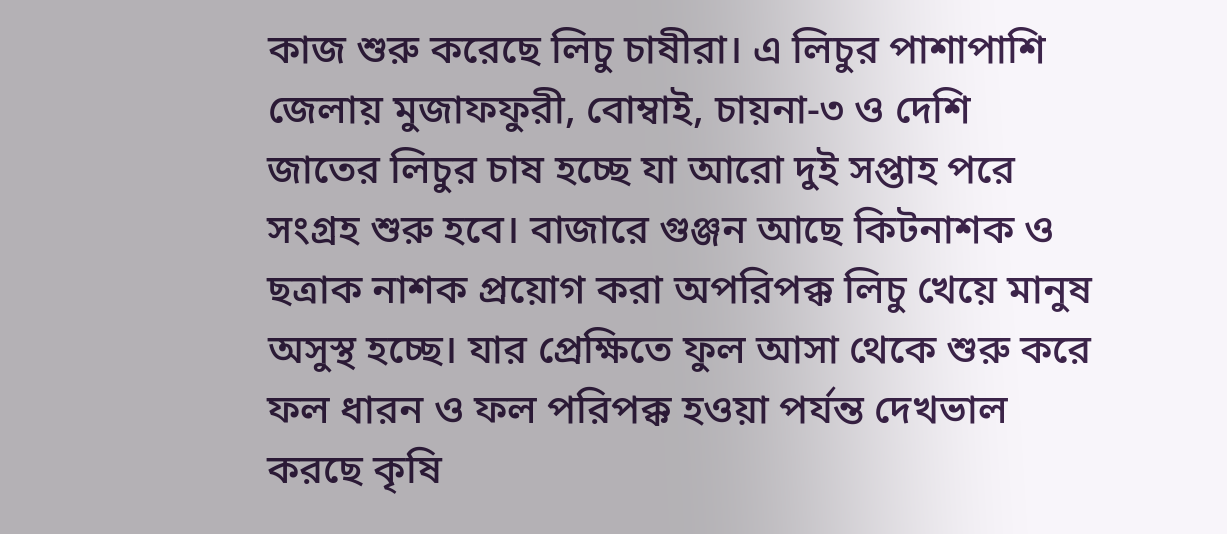কাজ শুরু করেছে লিচু চাষীরা। এ লিচুর পাশাপাশি জেলায় মুজাফফুরী, বোম্বাই, চায়না-৩ ও দেশি জাতের লিচুর চাষ হচ্ছে যা আরো দুই সপ্তাহ পরে সংগ্রহ শুরু হবে। বাজারে গুঞ্জন আছে কিটনাশক ও ছত্রাক নাশক প্রয়োগ করা অপরিপক্ক লিচু খেয়ে মানুষ অসুস্থ হচ্ছে। যার প্রেক্ষিতে ফুল আসা থেকে শুরু করে ফল ধারন ও ফল পরিপক্ক হওয়া পর্যন্ত দেখভাল করছে কৃষি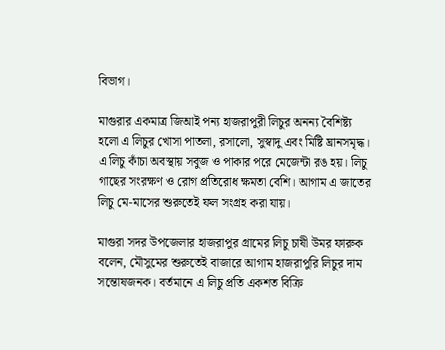বিভাগ।

মাগুরার একমাত্র জিআই পন্য হাজরাপুরী লিচুর অনন্য বৈশিষ্ট্য হলো এ লিচুর খোসা পাতলা, রসালো, সুস্বাদু এবং মিষ্টি ঘ্রানসমৃদ্ধ। এ লিচু কাঁচা অবস্থায় সবুজ ও পাকার পরে মেজেন্টা রঙ হয়। লিচু গাছের সংরক্ষণ ও রোগ প্রতিরোধ ক্ষমতা বেশি। আগাম এ জাতের লিচু মে-মাসের শুরুতেই ফল সংগ্রহ করা যায়।

মাগুরা সদর উপজেলার হাজরাপুর গ্রামের লিচু চাষী উমর ফারুক বলেন, মৌসুমের শুরুতেই বাজারে আগাম হাজরাপুরি লিচুর দাম সন্তোষজনক। বর্তমানে এ লিচু প্রতি একশত বিক্রি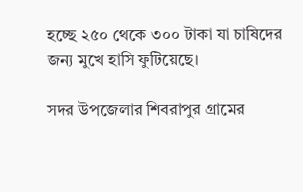হচ্ছে ২৫০ থেকে ৩০০ টাকা যা চাষিদের জন্য মুখে হাসি ফুটিয়েছে।

সদর উপজেলার শিবরাপুর গ্রামের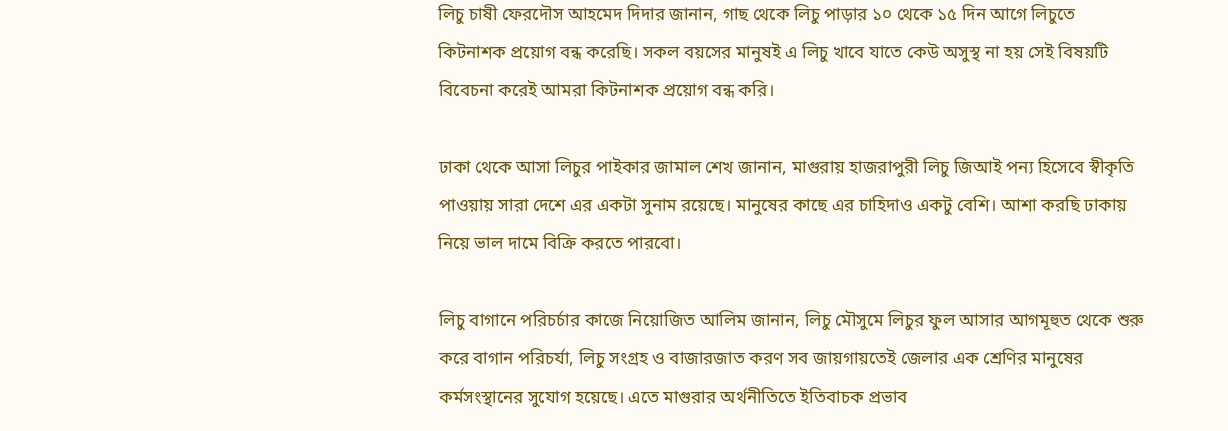লিচু চাষী ফেরদৌস আহমেদ দিদার জানান, গাছ থেকে লিচু পাড়ার ১০ থেকে ১৫ দিন আগে লিচুতে কিটনাশক প্রয়োগ বন্ধ করেছি। সকল বয়সের মানুষই এ লিচু খাবে যাতে কেউ অসুস্থ না হয় সেই বিষয়টি বিবেচনা করেই আমরা কিটনাশক প্রয়োগ বন্ধ করি।

ঢাকা থেকে আসা লিচুর পাইকার জামাল শেখ জানান, মাগুরায় হাজরাপুরী লিচু জিআই পন্য হিসেবে স্বীকৃতি পাওয়ায় সারা দেশে এর একটা সুনাম রয়েছে। মানুষের কাছে এর চাহিদাও একটু বেশি। আশা করছি ঢাকায় নিয়ে ভাল দামে বিক্রি করতে পারবো।

লিচু বাগানে পরিচর্চার কাজে নিয়োজিত আলিম জানান, লিচু মৌসুমে লিচুর ফুল আসার আগমূহুত থেকে শুরু করে বাগান পরিচর্যা, লিচু সংগ্রহ ও বাজারজাত করণ সব জায়গায়তেই জেলার এক শ্রেণির মানুষের কর্মসংস্থানের সুযোগ হয়েছে। এতে মাগুরার অর্থনীতিতে ইতিবাচক প্রভাব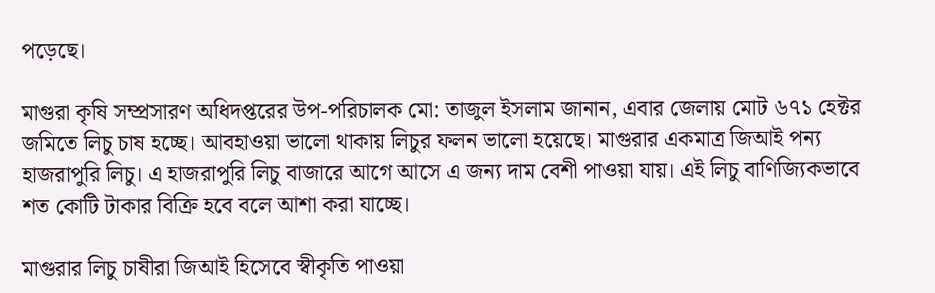পড়েছে।

মাগুরা কৃষি সম্প্রসারণ অধিদপ্তরের উপ-পরিচালক মো: তাজুল ইসলাম জানান, এবার জেলায় মোট ৬৭১ হেক্টর জমিতে লিচু চাষ হচ্ছে। আবহাওয়া ভালো থাকায় লিচুর ফলন ভালো হয়েছে। মাগুরার একমাত্র জিআই পন্য হাজরাপুরি লিচু। এ হাজরাপুরি লিচু বাজারে আগে আসে এ জন্য দাম বেশী পাওয়া যায়। এই লিচু বাণিজ্যিকভাবে শত কোটি টাকার বিক্রি হবে বলে আশা করা যাচ্ছে।

মাগুরার লিচু চাষীরা জিআই হিসেবে স্বীকৃতি পাওয়া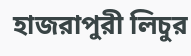হাজরাপুরী লিচুর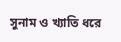সুনাম ও খ্যাতি ধরে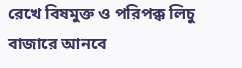রেখে বিষমুক্ত ও পরিপক্ক লিচু বাজারে আনবে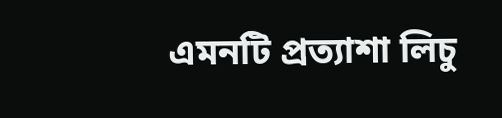এমনটি প্রত্যাশা লিচু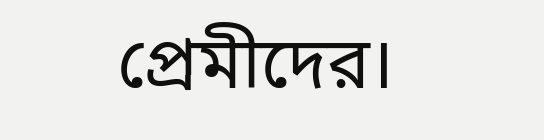প্রেমীদের।